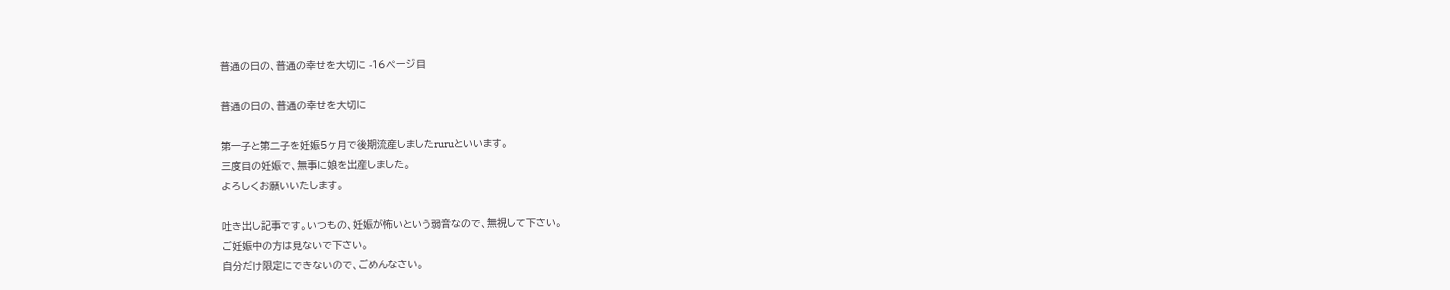普通の日の、普通の幸せを大切に -16ページ目

普通の日の、普通の幸せを大切に

第一子と第二子を妊娠5ヶ月で後期流産しましたruruといいます。
三度目の妊娠で、無事に娘を出産しました。
よろしくお願いいたします。

吐き出し記事です。いつもの、妊娠が怖いという弱音なので、無視して下さい。
ご妊娠中の方は見ないで下さい。
自分だけ限定にできないので、ごめんなさい。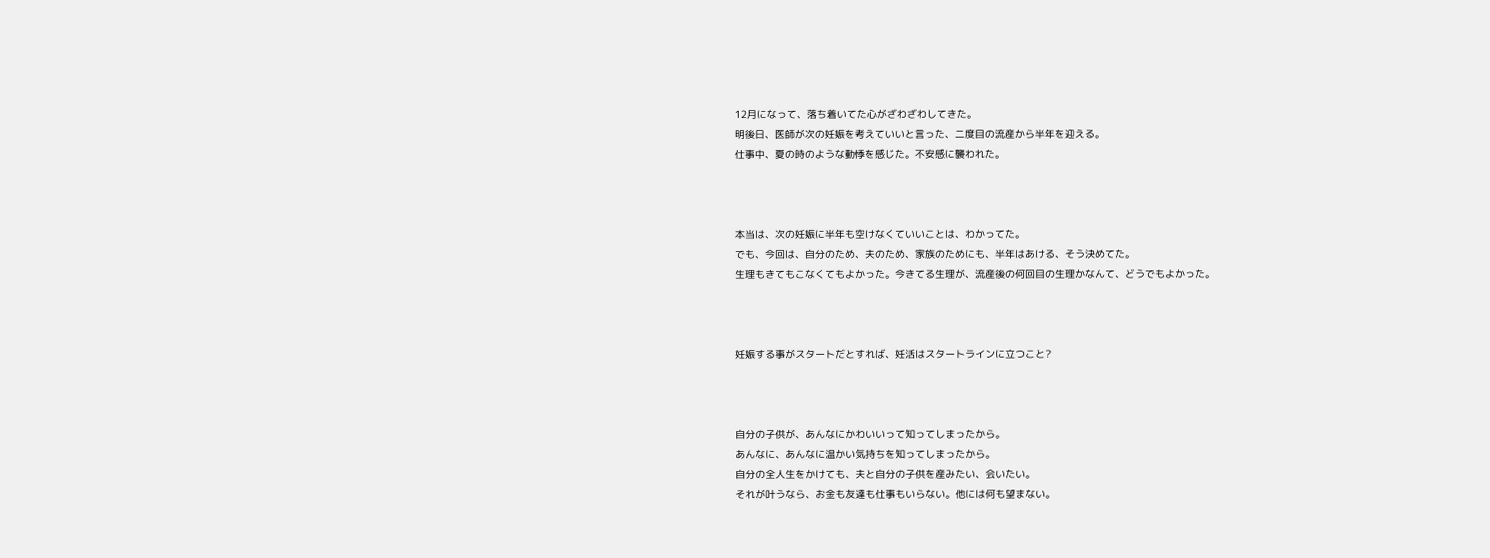12月になって、落ち着いてた心がざわざわしてきた。
明後日、医師が次の妊娠を考えていいと言った、二度目の流産から半年を迎える。
仕事中、夏の時のような動悸を感じた。不安感に襲われた。



本当は、次の妊娠に半年も空けなくていいことは、わかってた。
でも、今回は、自分のため、夫のため、家族のためにも、半年はあける、そう決めてた。
生理もきてもこなくてもよかった。今きてる生理が、流産後の何回目の生理かなんて、どうでもよかった。



妊娠する事がスタートだとすれば、妊活はスタートラインに立つこと?



自分の子供が、あんなにかわいいって知ってしまったから。
あんなに、あんなに温かい気持ちを知ってしまったから。
自分の全人生をかけても、夫と自分の子供を産みたい、会いたい。
それが叶うなら、お金も友達も仕事もいらない。他には何も望まない。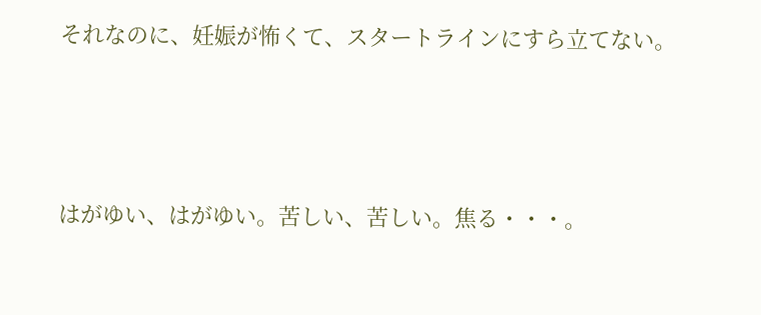それなのに、妊娠が怖くて、スタートラインにすら立てない。



はがゆい、はがゆい。苦しい、苦しい。焦る・・・。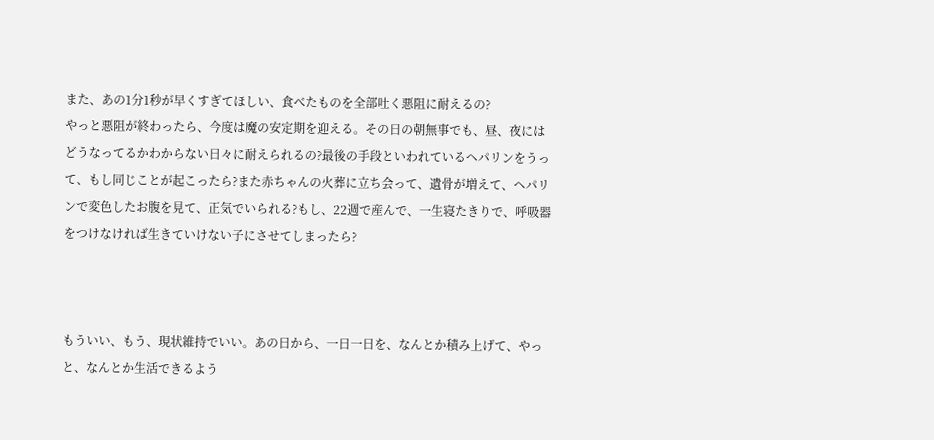また、あの1分1秒が早くすぎてほしい、食べたものを全部吐く悪阻に耐えるの?
やっと悪阻が終わったら、今度は魔の安定期を迎える。その日の朝無事でも、昼、夜にはどうなってるかわからない日々に耐えられるの?最後の手段といわれているヘパリンをうって、もし同じことが起こったら?また赤ちゃんの火葬に立ち会って、遺骨が増えて、ヘパリンで変色したお腹を見て、正気でいられる?もし、22週で産んで、一生寝たきりで、呼吸器をつけなければ生きていけない子にさせてしまったら?



もういい、もう、現状維持でいい。あの日から、一日一日を、なんとか積み上げて、やっと、なんとか生活できるよう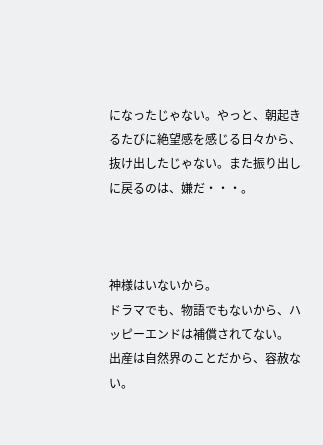になったじゃない。やっと、朝起きるたびに絶望感を感じる日々から、抜け出したじゃない。また振り出しに戻るのは、嫌だ・・・。



神様はいないから。
ドラマでも、物語でもないから、ハッピーエンドは補償されてない。
出産は自然界のことだから、容赦ない。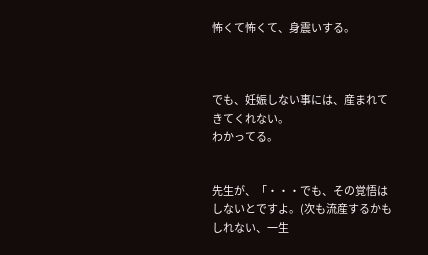怖くて怖くて、身震いする。



でも、妊娠しない事には、産まれてきてくれない。
わかってる。


先生が、「・・・でも、その覚悟はしないとですよ。(次も流産するかもしれない、一生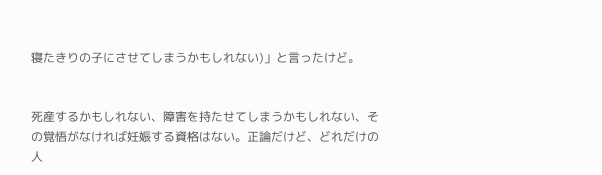寝たきりの子にさせてしまうかもしれない)」と言ったけど。


死産するかもしれない、障害を持たせてしまうかもしれない、その覚悟がなければ妊娠する資格はない。正論だけど、どれだけの人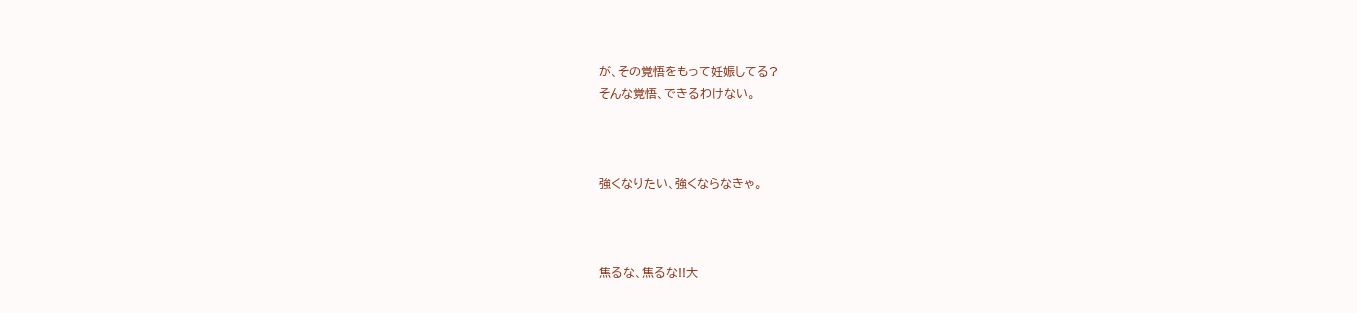が、その覚悟をもって妊娠してる?
そんな覚悟、できるわけない。



強くなりたい、強くならなきゃ。



焦るな、焦るな!!大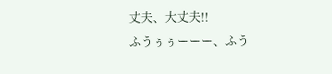丈夫、大丈夫!!
ふうぅぅーーー、ふう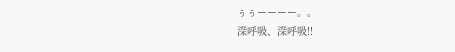ぅぅーーーー。。
深呼吸、深呼吸!!